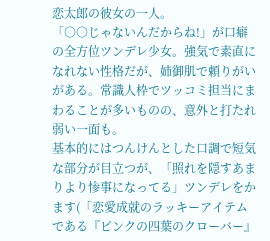恋太郎の彼女の一人。
「○○じゃないんだからね!」が口癖の全方位ツンデレ少女。強気で素直になれない性格だが、姉御肌で頼りがいがある。常識人枠でツッコミ担当にまわることが多いものの、意外と打たれ弱い一面も。
基本的にはつんけんとした口調で短気な部分が目立つが、「照れを隠すあまりより惨事になってる」ツンデレをかます(「恋愛成就のラッキーアイテムである『ピンクの四葉のクローバー』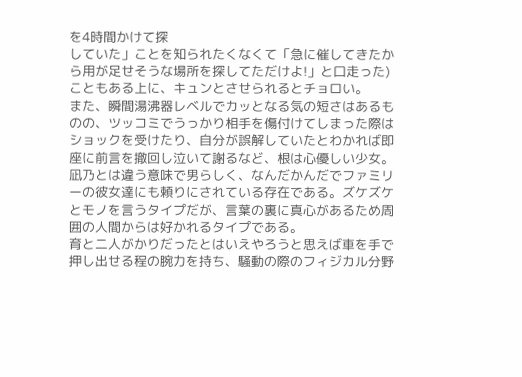を4時間かけて探
していた」ことを知られたくなくて「急に催してきたから用が足せそうな場所を探してただけよ!」と口走った)こともある上に、キュンとさせられるとチョロい。
また、瞬間湯沸器レベルでカッとなる気の短さはあるものの、ツッコミでうっかり相手を傷付けてしまった際はショックを受けたり、自分が誤解していたとわかれば即座に前言を撤回し泣いて謝るなど、根は心優しい少女。凪乃とは違う意味で男らしく、なんだかんだでファミリーの彼女達にも頼りにされている存在である。ズケズケとモノを言うタイプだが、言葉の裏に真心があるため周囲の人間からは好かれるタイプである。
育と二人がかりだったとはいえやろうと思えば車を手で押し出せる程の腕力を持ち、騒動の際のフィジカル分野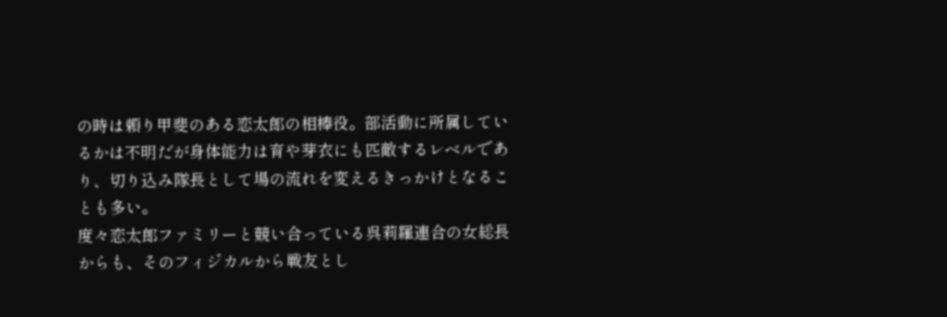の時は頼り甲斐のある恋太郎の相棒役。部活動に所属しているかは不明だが身体能力は育や芽衣にも匹敵するレベルであり、切り込み隊長として場の流れを変えるきっかけとなることも多い。
度々恋太郎ファミリーと競い合っている呉莉羅連合の女総長からも、そのフィジカルから戦友とし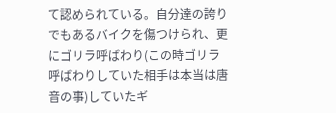て認められている。自分達の誇りでもあるバイクを傷つけられ、更にゴリラ呼ばわり(この時ゴリラ呼ばわりしていた相手は本当は唐音の事)していたギ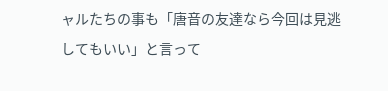ャルたちの事も「唐音の友達なら今回は見逃してもいい」と言って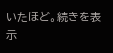いたほど。続きを表示